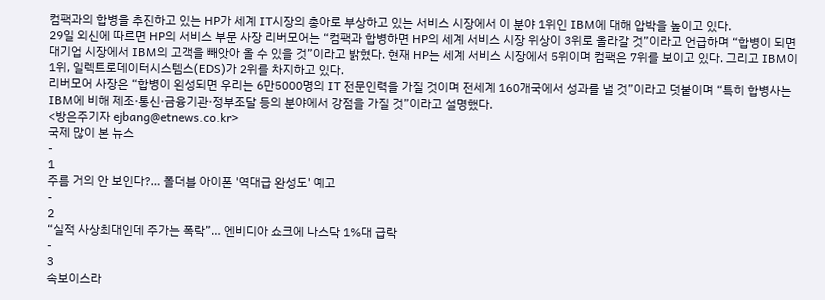컴팩과의 합병을 추진하고 있는 HP가 세계 IT시장의 총아로 부상하고 있는 서비스 시장에서 이 분야 1위인 IBM에 대해 압박을 높이고 있다.
29일 외신에 따르면 HP의 서비스 부문 사장 리버모어는 “컴팩과 합병하면 HP의 세계 서비스 시장 위상이 3위로 올라갈 것”이라고 언급하며 “합병이 되면 대기업 시장에서 IBM의 고객을 빼앗아 올 수 있을 것”이라고 밝혔다. 현재 HP는 세계 서비스 시장에서 5위이며 컴팩은 7위를 보이고 있다. 그리고 IBM이 1위, 일렉트로데이터시스템스(EDS)가 2위를 차지하고 있다.
리버모어 사장은 “합병이 왼성되면 우리는 6만5000명의 IT 전문인력을 가질 것이며 전세계 160개국에서 성과를 낼 것”이라고 덧붙이며 “특히 합병사는 IBM에 비해 제조·통신·금융기관·정부조달 등의 분야에서 강점을 가질 것”이라고 설명했다.
<방은주기자 ejbang@etnews.co.kr>
국제 많이 본 뉴스
-
1
주름 거의 안 보인다?… 폴더블 아이폰 '역대급 완성도' 예고
-
2
“실적 사상최대인데 주가는 폭락”… 엔비디아 쇼크에 나스닥 1%대 급락
-
3
속보이스라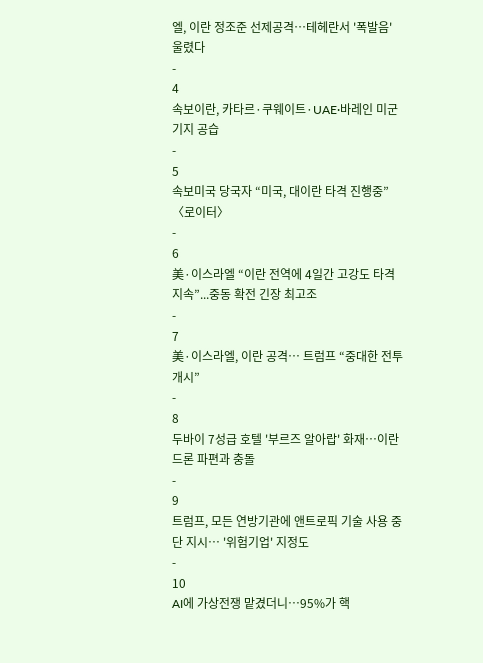엘, 이란 정조준 선제공격…테헤란서 '폭발음' 울렸다
-
4
속보이란, 카타르·쿠웨이트·UAE·바레인 미군기지 공습
-
5
속보미국 당국자 “미국, 대이란 타격 진행중”〈로이터〉
-
6
美·이스라엘 “이란 전역에 4일간 고강도 타격 지속”...중동 확전 긴장 최고조
-
7
美·이스라엘, 이란 공격… 트럼프 “중대한 전투 개시”
-
8
두바이 7성급 호텔 '부르즈 알아랍' 화재…이란 드론 파편과 충돌
-
9
트럼프, 모든 연방기관에 앤트로픽 기술 사용 중단 지시… '위험기업' 지정도
-
10
AI에 가상전쟁 맡겼더니…95%가 핵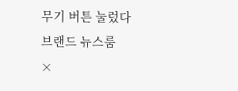무기 버튼 눌렀다
브랜드 뉴스룸
×